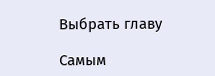Выбрать главу

Самым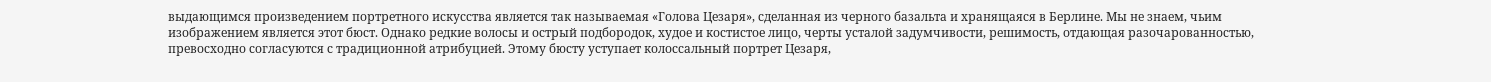выдающимся произведением портретного искусства является так называемая «Голова Цезаря», сделанная из черного базальта и хранящаяся в Берлине. Мы не знаем, чьим изображением является этот бюст. Однако редкие волосы и острый подбородок, худое и костистое лицо, черты усталой задумчивости, решимость, отдающая разочарованностью, превосходно согласуются с традиционной атрибуцией. Этому бюсту уступает колоссальный портрет Цезаря,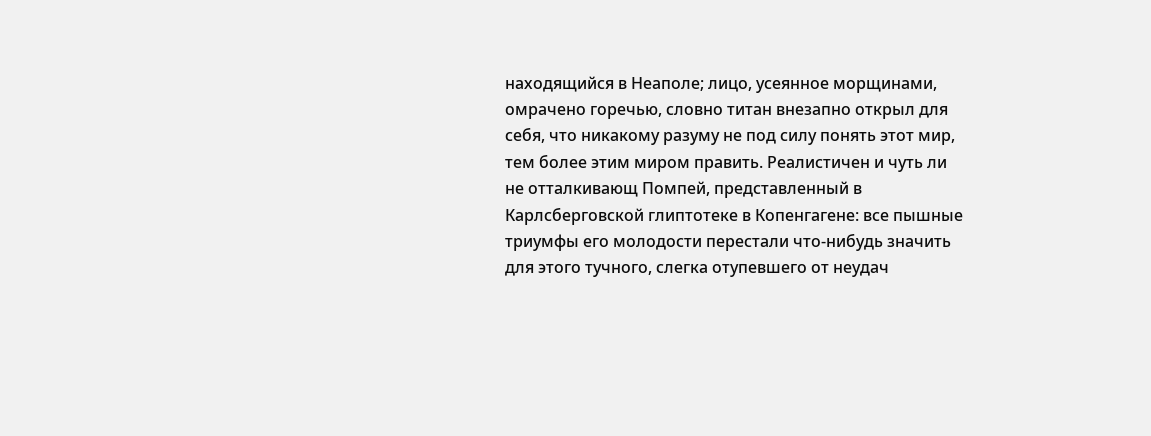находящийся в Неаполе; лицо, усеянное морщинами, омрачено горечью, словно титан внезапно открыл для себя, что никакому разуму не под силу понять этот мир, тем более этим миром править. Реалистичен и чуть ли не отталкивающ Помпей, представленный в Карлсберговской глиптотеке в Копенгагене: все пышные триумфы его молодости перестали что-нибудь значить для этого тучного, слегка отупевшего от неудач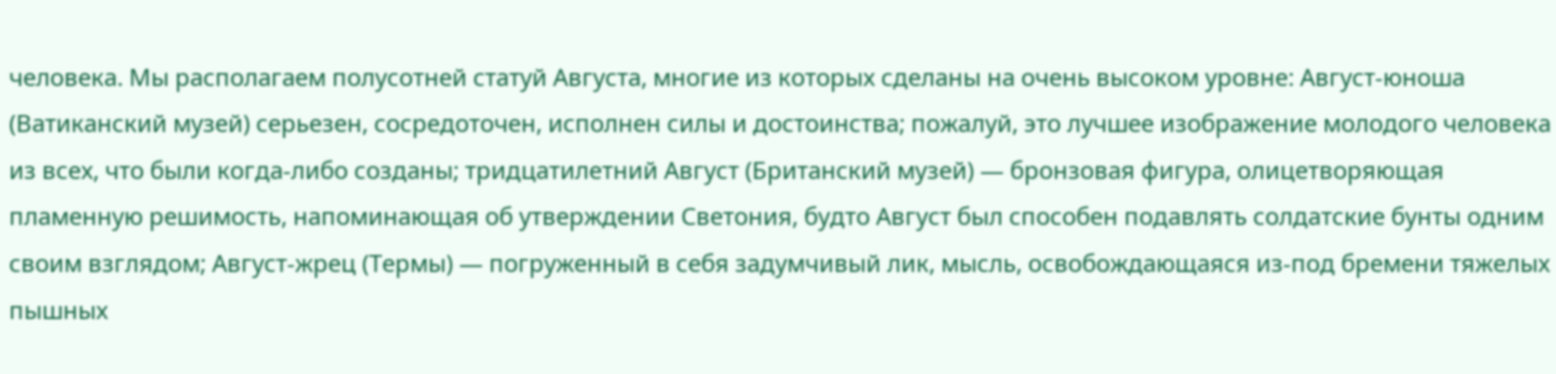человека. Мы располагаем полусотней статуй Августа, многие из которых сделаны на очень высоком уровне: Август-юноша (Ватиканский музей) серьезен, сосредоточен, исполнен силы и достоинства; пожалуй, это лучшее изображение молодого человека из всех, что были когда-либо созданы; тридцатилетний Август (Британский музей) — бронзовая фигура, олицетворяющая пламенную решимость, напоминающая об утверждении Светония, будто Август был способен подавлять солдатские бунты одним своим взглядом; Август-жрец (Термы) — погруженный в себя задумчивый лик, мысль, освобождающаяся из-под бремени тяжелых пышных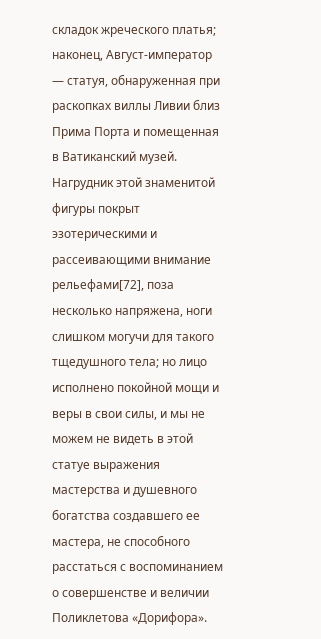складок жреческого платья; наконец, Август-император — статуя, обнаруженная при раскопках виллы Ливии близ Прима Порта и помещенная в Ватиканский музей. Нагрудник этой знаменитой фигуры покрыт эзотерическими и рассеивающими внимание рельефами[72], поза несколько напряжена, ноги слишком могучи для такого тщедушного тела; но лицо исполнено покойной мощи и веры в свои силы, и мы не можем не видеть в этой статуе выражения мастерства и душевного богатства создавшего ее мастера, не способного расстаться с воспоминанием о совершенстве и величии Поликлетова «Дорифора».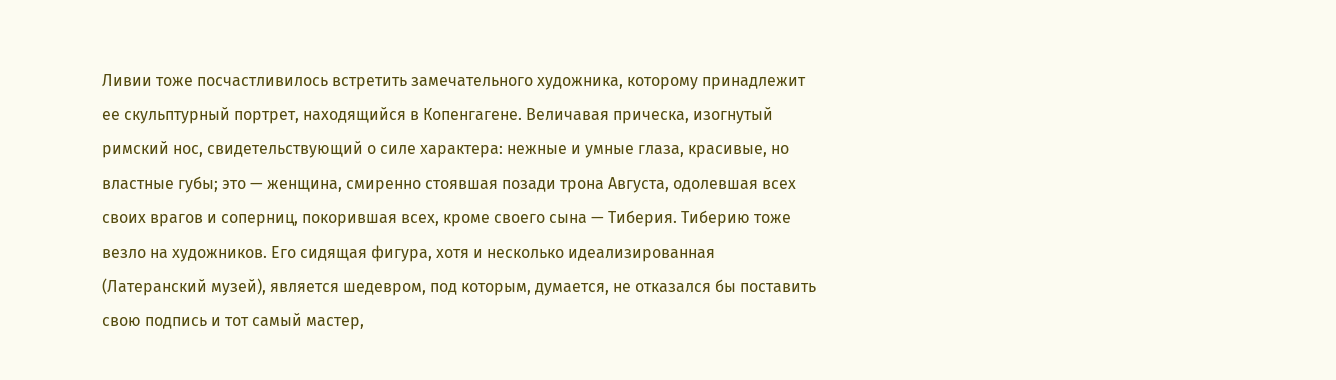Ливии тоже посчастливилось встретить замечательного художника, которому принадлежит ее скульптурный портрет, находящийся в Копенгагене. Величавая прическа, изогнутый римский нос, свидетельствующий о силе характера: нежные и умные глаза, красивые, но властные губы; это — женщина, смиренно стоявшая позади трона Августа, одолевшая всех своих врагов и соперниц, покорившая всех, кроме своего сына — Тиберия. Тиберию тоже везло на художников. Его сидящая фигура, хотя и несколько идеализированная (Латеранский музей), является шедевром, под которым, думается, не отказался бы поставить свою подпись и тот самый мастер,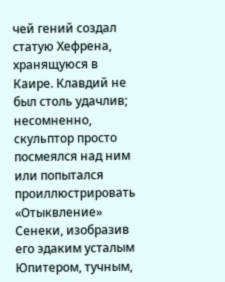чей гений создал статую Хефрена, хранящуюся в Каире. Клавдий не был столь удачлив; несомненно, скульптор просто посмеялся над ним или попытался проиллюстрировать «Отыквление» Сенеки, изобразив его эдаким усталым Юпитером, тучным,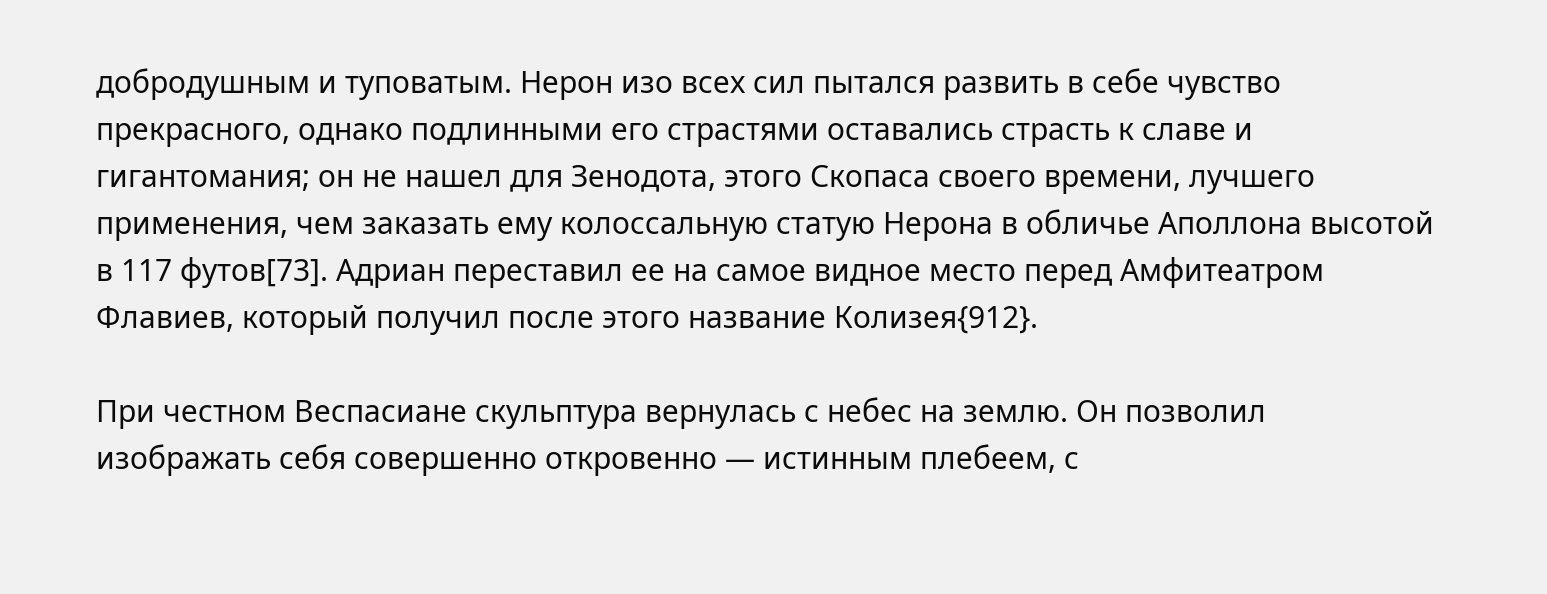добродушным и туповатым. Нерон изо всех сил пытался развить в себе чувство прекрасного, однако подлинными его страстями оставались страсть к славе и гигантомания; он не нашел для Зенодота, этого Скопаса своего времени, лучшего применения, чем заказать ему колоссальную статую Нерона в обличье Аполлона высотой в 117 футов[73]. Адриан переставил ее на самое видное место перед Амфитеатром Флавиев, который получил после этого название Колизея{912}.

При честном Веспасиане скульптура вернулась с небес на землю. Он позволил изображать себя совершенно откровенно — истинным плебеем, с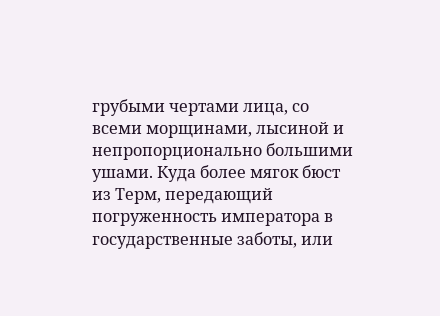грубыми чертами лица, со всеми морщинами, лысиной и непропорционально большими ушами. Куда более мягок бюст из Терм, передающий погруженность императора в государственные заботы, или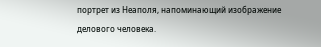портрет из Неаполя, напоминающий изображение делового человека.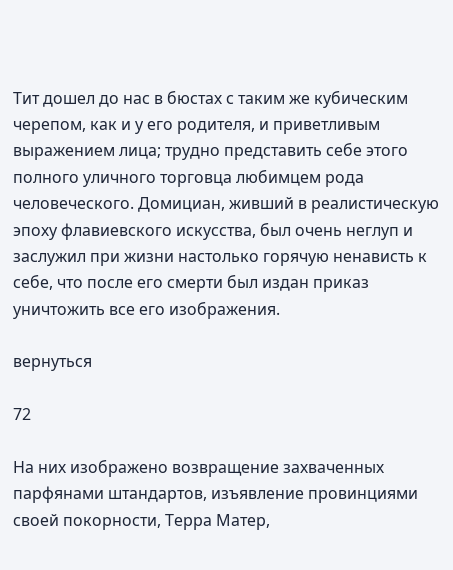Тит дошел до нас в бюстах с таким же кубическим черепом, как и у его родителя, и приветливым выражением лица; трудно представить себе этого полного уличного торговца любимцем рода человеческого. Домициан, живший в реалистическую эпоху флавиевского искусства, был очень неглуп и заслужил при жизни настолько горячую ненависть к себе, что после его смерти был издан приказ уничтожить все его изображения.

вернуться

72

На них изображено возвращение захваченных парфянами штандартов, изъявление провинциями своей покорности, Терра Матер,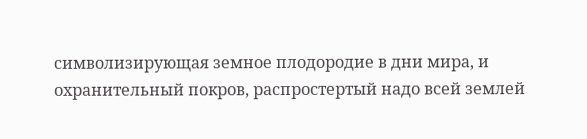символизирующая земное плодородие в дни мира, и охранительный покров, распростертый надо всей землей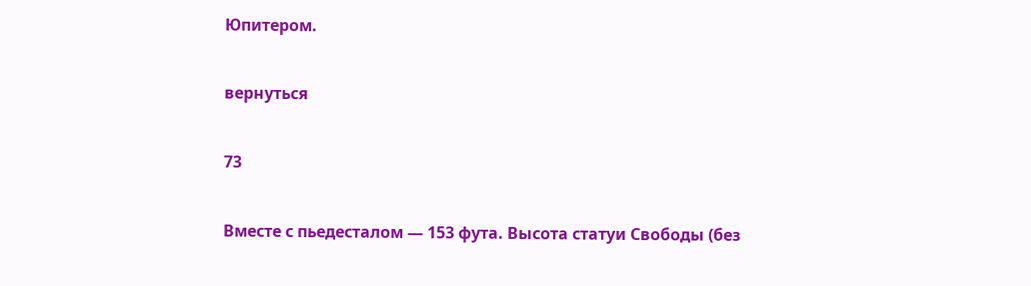Юпитером.

вернуться

73

Вместе с пьедесталом — 153 фута. Высота статуи Свободы (без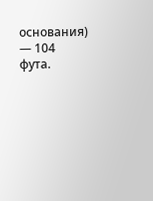основания) — 104 фута.